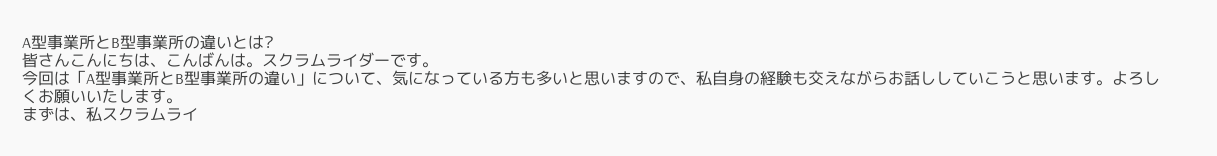A型事業所とB型事業所の違いとは?
皆さんこんにちは、こんばんは。スクラムライダーです。
今回は「A型事業所とB型事業所の違い」について、気になっている方も多いと思いますので、私自身の経験も交えながらお話ししていこうと思います。よろしくお願いいたします。
まずは、私スクラムライ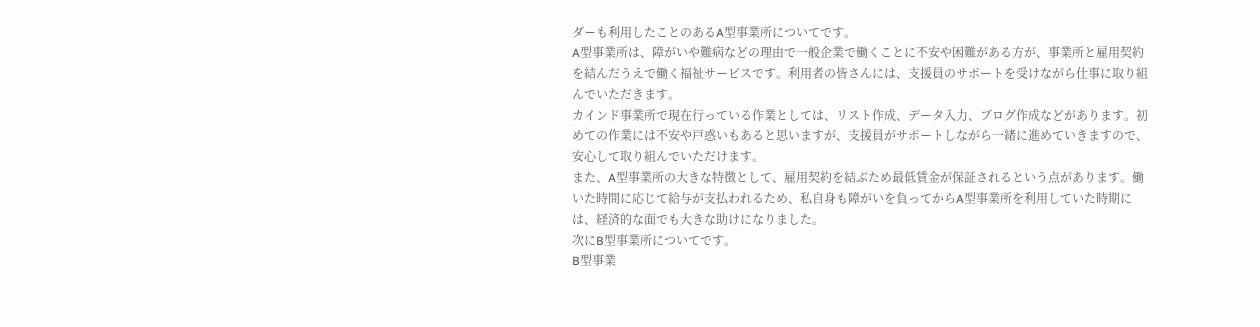ダーも利用したことのあるA型事業所についてです。
A型事業所は、障がいや難病などの理由で一般企業で働くことに不安や困難がある方が、事業所と雇用契約を結んだうえで働く福祉サービスです。利用者の皆さんには、支援員のサポートを受けながら仕事に取り組んでいただきます。
カインド事業所で現在行っている作業としては、リスト作成、データ入力、ブログ作成などがあります。初めての作業には不安や戸惑いもあると思いますが、支援員がサポートしながら一緒に進めていきますので、安心して取り組んでいただけます。
また、A型事業所の大きな特徴として、雇用契約を結ぶため最低賃金が保証されるという点があります。働いた時間に応じて給与が支払われるため、私自身も障がいを負ってからA型事業所を利用していた時期には、経済的な面でも大きな助けになりました。
次にB型事業所についてです。
B型事業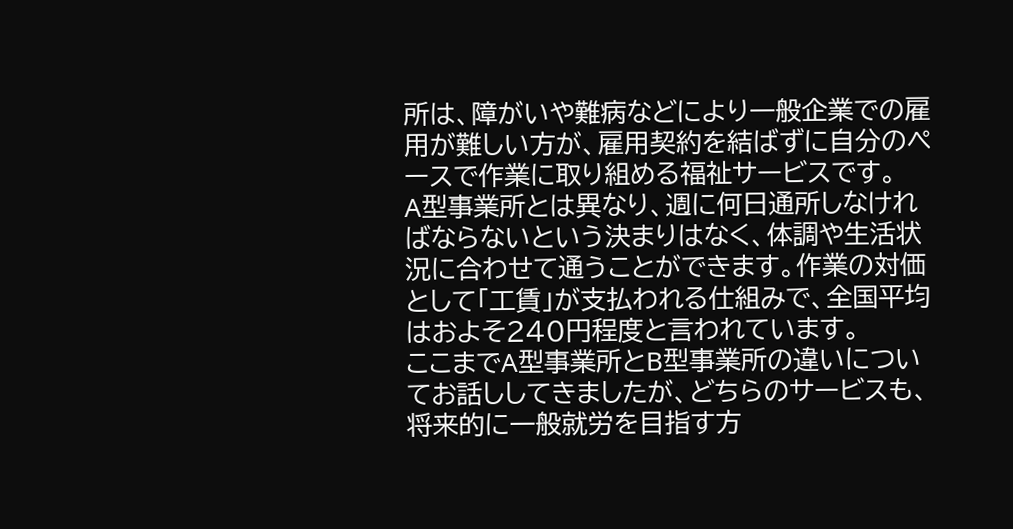所は、障がいや難病などにより一般企業での雇用が難しい方が、雇用契約を結ばずに自分のペースで作業に取り組める福祉サービスです。
A型事業所とは異なり、週に何日通所しなければならないという決まりはなく、体調や生活状況に合わせて通うことができます。作業の対価として「工賃」が支払われる仕組みで、全国平均はおよそ240円程度と言われています。
ここまでA型事業所とB型事業所の違いについてお話ししてきましたが、どちらのサービスも、将来的に一般就労を目指す方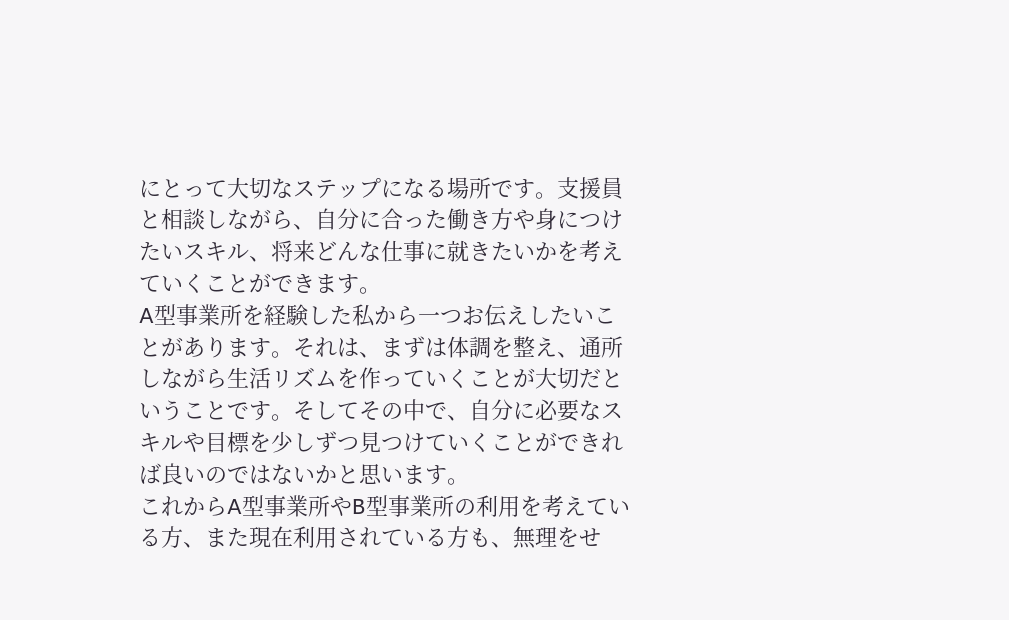にとって大切なステップになる場所です。支援員と相談しながら、自分に合った働き方や身につけたいスキル、将来どんな仕事に就きたいかを考えていくことができます。
A型事業所を経験した私から一つお伝えしたいことがあります。それは、まずは体調を整え、通所しながら生活リズムを作っていくことが大切だということです。そしてその中で、自分に必要なスキルや目標を少しずつ見つけていくことができれば良いのではないかと思います。
これからA型事業所やB型事業所の利用を考えている方、また現在利用されている方も、無理をせ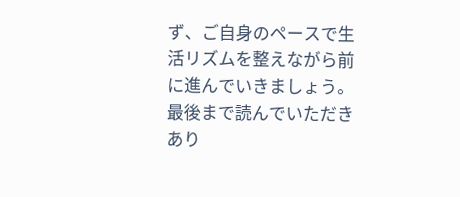ず、ご自身のペースで生活リズムを整えながら前に進んでいきましょう。
最後まで読んでいただきあり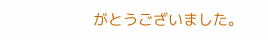がとうございました。